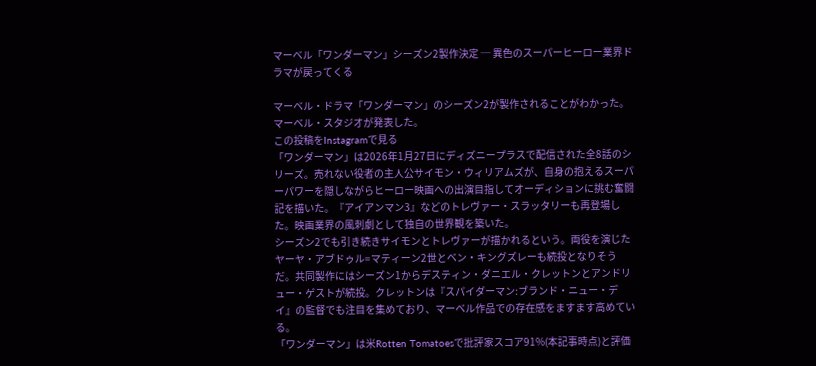マーベル「ワンダーマン」シーズン2製作決定 ─ 異色のスーパーヒーロー業界ドラマが戻ってくる

マーベル・ドラマ「ワンダーマン」のシーズン2が製作されることがわかった。マーベル・スタジオが発表した。
この投稿をInstagramで見る
「ワンダーマン」は2026年1月27日にディズニープラスで配信された全8話のシリーズ。売れない役者の主人公サイモン・ウィリアムズが、自身の抱えるスーパーパワーを隠しながらヒーロー映画への出演目指してオーディションに挑む奮闘記を描いた。『アイアンマン3』などのトレヴァー・スラッタリーも再登場した。映画業界の風刺劇として独自の世界観を築いた。
シーズン2でも引き続きサイモンとトレヴァーが描かれるという。両役を演じたヤーヤ・アブドゥル=マティーン2世とベン・キングズレーも続投となりそうだ。共同製作にはシーズン1からデスティン・ダニエル・クレットンとアンドリュー・ゲストが続投。クレットンは『スパイダーマン:ブランド・ニュー・デイ』の監督でも注目を集めており、マーベル作品での存在感をますます高めている。
「ワンダーマン」は米Rotten Tomatoesで批評家スコア91%(本記事時点)と評価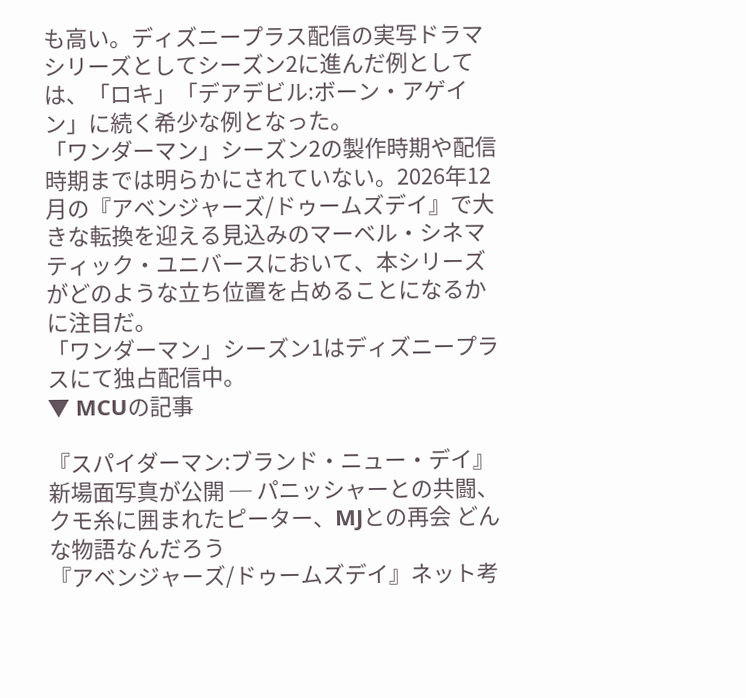も高い。ディズニープラス配信の実写ドラマシリーズとしてシーズン2に進んだ例としては、「ロキ」「デアデビル:ボーン・アゲイン」に続く希少な例となった。
「ワンダーマン」シーズン2の製作時期や配信時期までは明らかにされていない。2026年12月の『アベンジャーズ/ドゥームズデイ』で大きな転換を迎える見込みのマーベル・シネマティック・ユニバースにおいて、本シリーズがどのような立ち位置を占めることになるかに注目だ。
「ワンダーマン」シーズン1はディズニープラスにて独占配信中。
▼ MCUの記事

『スパイダーマン:ブランド・ニュー・デイ』新場面写真が公開 ─ パニッシャーとの共闘、クモ糸に囲まれたピーター、MJとの再会 どんな物語なんだろう
『アベンジャーズ/ドゥームズデイ』ネット考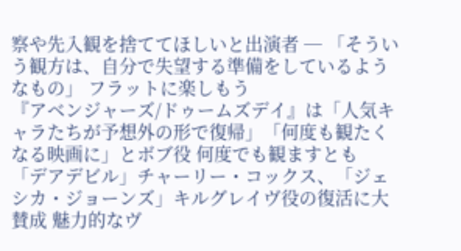察や先入観を捨ててほしいと出演者 ─ 「そういう観方は、自分で失望する準備をしているようなもの」 フラットに楽しもう
『アベンジャーズ/ドゥームズデイ』は「人気キャラたちが予想外の形で復帰」「何度も観たくなる映画に」とボブ役 何度でも観ますとも
「デアデビル」チャーリー・コックス、「ジェシカ・ジョーンズ」キルグレイヴ役の復活に大賛成 魅力的なヴ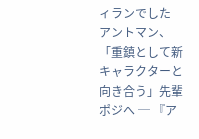ィランでした
アントマン、「重鎮として新キャラクターと向き合う」先輩ポジへ ─ 『ア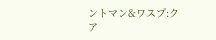ントマン&ワスプ:クア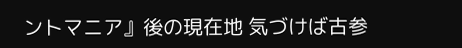ントマニア』後の現在地 気づけば古参